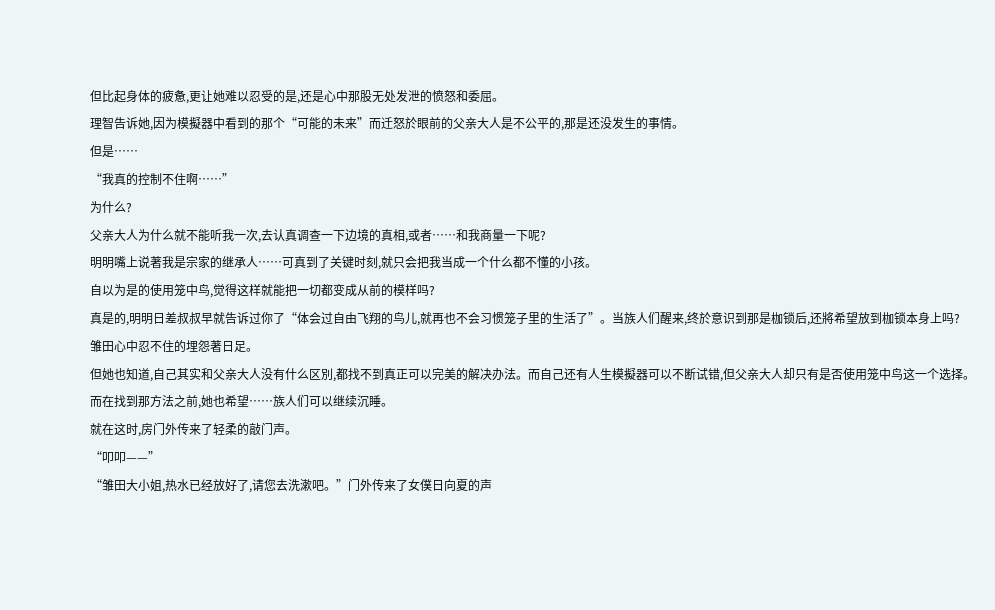但比起身体的疲惫,更让她难以忍受的是,还是心中那股无处发泄的愤怒和委屈。
理智告诉她,因为模擬器中看到的那个“可能的未来”而迁怒於眼前的父亲大人是不公平的,那是还没发生的事情。
但是……
“我真的控制不住啊……”
为什么?
父亲大人为什么就不能听我一次,去认真调查一下边境的真相,或者……和我商量一下呢?
明明嘴上说著我是宗家的继承人……可真到了关键时刻,就只会把我当成一个什么都不懂的小孩。
自以为是的使用笼中鸟,觉得这样就能把一切都变成从前的模样吗?
真是的,明明日差叔叔早就告诉过你了“体会过自由飞翔的鸟儿,就再也不会习惯笼子里的生活了”。当族人们醒来,终於意识到那是枷锁后,还將希望放到枷锁本身上吗?
雏田心中忍不住的埋怨著日足。
但她也知道,自己其实和父亲大人没有什么区別,都找不到真正可以完美的解决办法。而自己还有人生模擬器可以不断试错,但父亲大人却只有是否使用笼中鸟这一个选择。
而在找到那方法之前,她也希望……族人们可以继续沉睡。
就在这时,房门外传来了轻柔的敲门声。
“叩叩——”
“雏田大小姐,热水已经放好了,请您去洗漱吧。”门外传来了女僕日向夏的声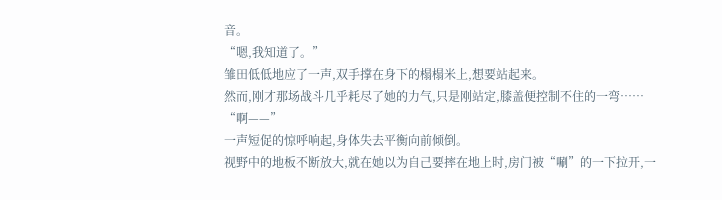音。
“嗯,我知道了。”
雏田低低地应了一声,双手撑在身下的榻榻米上,想要站起来。
然而,刚才那场战斗几乎耗尽了她的力气,只是刚站定,膝盖便控制不住的一弯……
“啊——”
一声短促的惊呼响起,身体失去平衡向前倾倒。
视野中的地板不断放大,就在她以为自己要摔在地上时,房门被“唰”的一下拉开,一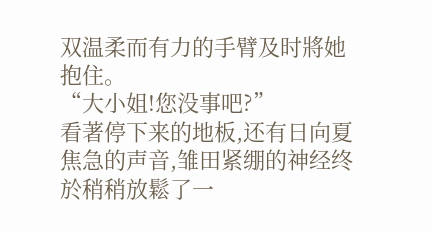双温柔而有力的手臂及时將她抱住。
“大小姐!您没事吧?”
看著停下来的地板,还有日向夏焦急的声音,雏田紧绷的神经终於稍稍放鬆了一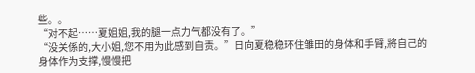些。。
“对不起……夏姐姐,我的腿一点力气都没有了。”
“没关係的,大小姐,您不用为此感到自责。”日向夏稳稳环住雏田的身体和手臂,將自己的身体作为支撑,慢慢把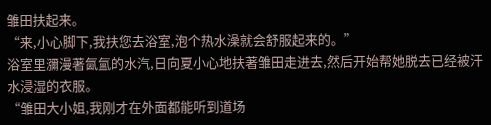雏田扶起来。
“来,小心脚下,我扶您去浴室,泡个热水澡就会舒服起来的。”
浴室里瀰漫著氤氳的水汽,日向夏小心地扶著雏田走进去,然后开始帮她脱去已经被汗水浸湿的衣服。
“雏田大小姐,我刚才在外面都能听到道场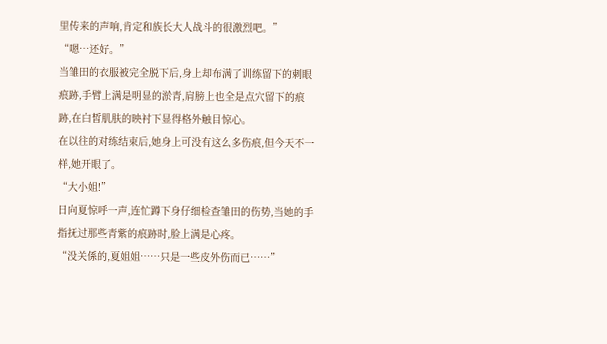里传来的声响,肯定和族长大人战斗的很激烈吧。”
“嗯…还好。”
当雏田的衣服被完全脱下后,身上却布满了训练留下的刺眼痕跡,手臂上满是明显的淤青,肩膀上也全是点穴留下的痕跡,在白皙肌肤的映衬下显得格外触目惊心。
在以往的对练结束后,她身上可没有这么多伤痕,但今天不一样,她开眼了。
“大小姐!”
日向夏惊呼一声,连忙蹲下身仔细检查雏田的伤势,当她的手指抚过那些青紫的痕跡时,脸上满是心疼。
“没关係的,夏姐姐……只是一些皮外伤而已……”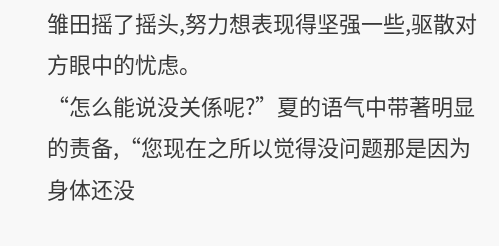雏田摇了摇头,努力想表现得坚强一些,驱散对方眼中的忧虑。
“怎么能说没关係呢?”夏的语气中带著明显的责备,“您现在之所以觉得没问题那是因为身体还没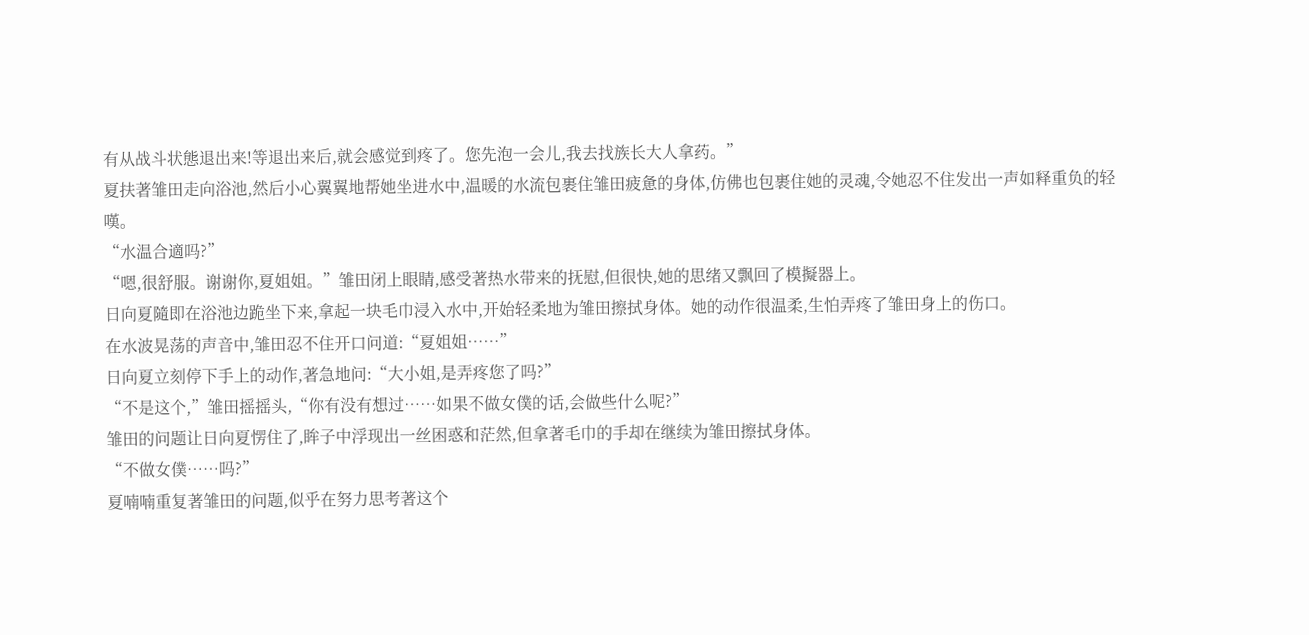有从战斗状態退出来!等退出来后,就会感觉到疼了。您先泡一会儿,我去找族长大人拿药。”
夏扶著雏田走向浴池,然后小心翼翼地帮她坐进水中,温暖的水流包裹住雏田疲惫的身体,仿佛也包裹住她的灵魂,令她忍不住发出一声如释重负的轻嘆。
“水温合適吗?”
“嗯,很舒服。谢谢你,夏姐姐。”雏田闭上眼睛,感受著热水带来的抚慰,但很快,她的思绪又飘回了模擬器上。
日向夏隨即在浴池边跪坐下来,拿起一块毛巾浸入水中,开始轻柔地为雏田擦拭身体。她的动作很温柔,生怕弄疼了雏田身上的伤口。
在水波晃荡的声音中,雏田忍不住开口问道:“夏姐姐……”
日向夏立刻停下手上的动作,著急地问:“大小姐,是弄疼您了吗?”
“不是这个,”雏田摇摇头,“你有没有想过……如果不做女僕的话,会做些什么呢?”
雏田的问题让日向夏愣住了,眸子中浮现出一丝困惑和茫然,但拿著毛巾的手却在继续为雏田擦拭身体。
“不做女僕……吗?”
夏喃喃重复著雏田的问题,似乎在努力思考著这个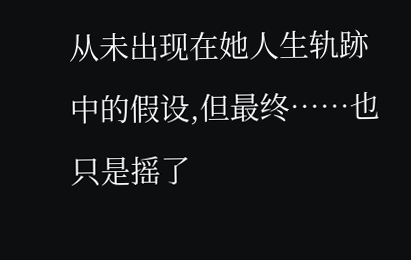从未出现在她人生轨跡中的假设,但最终……也只是摇了